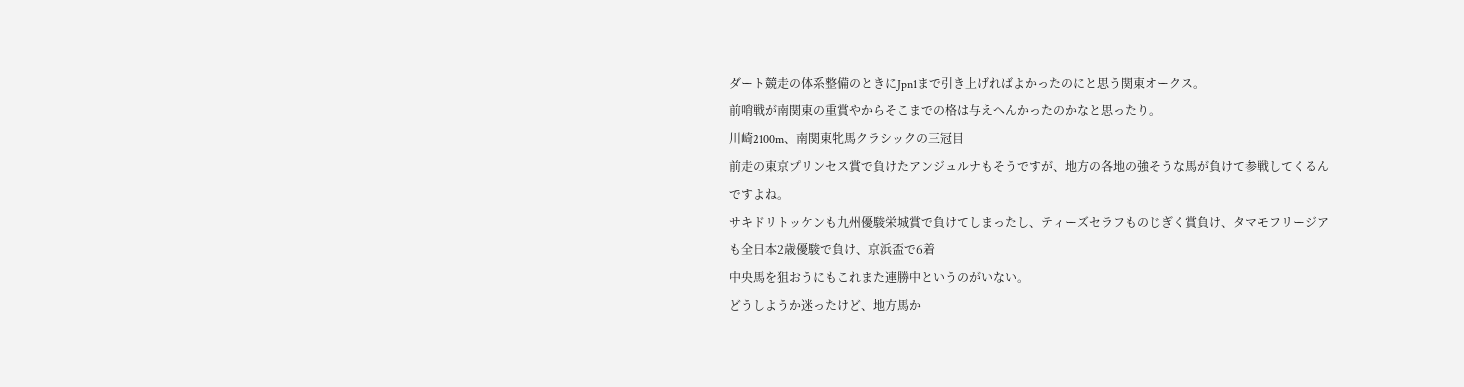ダート競走の体系整備のときにJpn1まで引き上げればよかったのにと思う関東オークス。
前哨戦が南関東の重賞やからそこまでの格は与えへんかったのかなと思ったり。
川崎2100m、南関東牝馬クラシックの三冠目
前走の東京プリンセス賞で負けたアンジュルナもそうですが、地方の各地の強そうな馬が負けて参戦してくるんですよね。
サキドリトッケンも九州優駿栄城賞で負けてしまったし、ティーズセラフものじぎく賞負け、タマモフリージアも全日本2歳優駿で負け、京浜盃で6着
中央馬を狙おうにもこれまた連勝中というのがいない。
どうしようか迷ったけど、地方馬か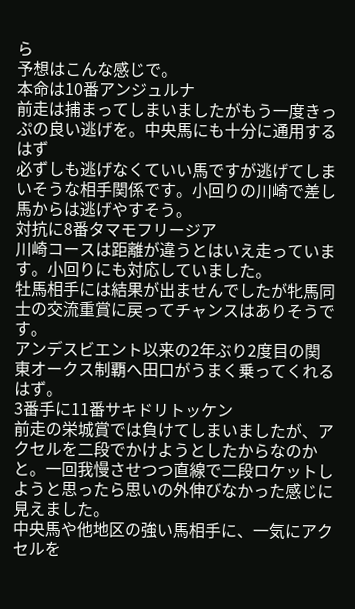ら
予想はこんな感じで。
本命は10番アンジュルナ
前走は捕まってしまいましたがもう一度きっぷの良い逃げを。中央馬にも十分に通用するはず
必ずしも逃げなくていい馬ですが逃げてしまいそうな相手関係です。小回りの川崎で差し馬からは逃げやすそう。
対抗に8番タマモフリージア
川崎コースは距離が違うとはいえ走っています。小回りにも対応していました。
牡馬相手には結果が出ませんでしたが牝馬同士の交流重賞に戻ってチャンスはありそうです。
アンデスビエント以来の2年ぶり2度目の関東オークス制覇へ田口がうまく乗ってくれるはず。
3番手に11番サキドリトッケン
前走の栄城賞では負けてしまいましたが、アクセルを二段でかけようとしたからなのかと。一回我慢させつつ直線で二段ロケットしようと思ったら思いの外伸びなかった感じに見えました。
中央馬や他地区の強い馬相手に、一気にアクセルを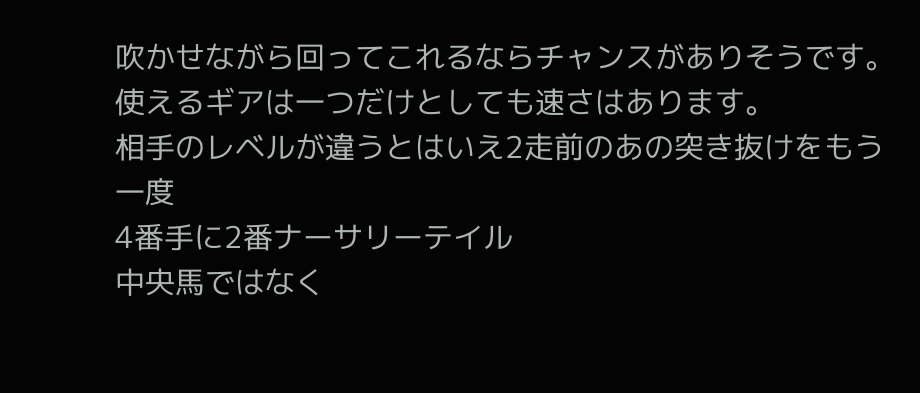吹かせながら回ってこれるならチャンスがありそうです。使えるギアは一つだけとしても速さはあります。
相手のレベルが違うとはいえ2走前のあの突き抜けをもう一度
4番手に2番ナーサリーテイル
中央馬ではなく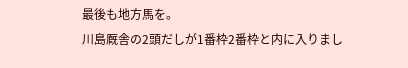最後も地方馬を。
川島厩舎の2頭だしが1番枠2番枠と内に入りまし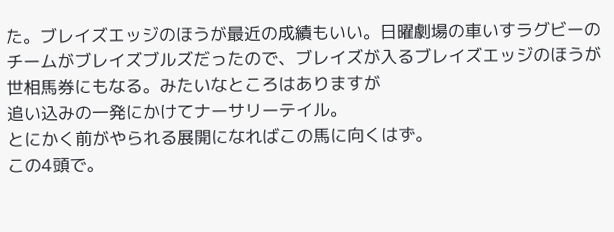た。ブレイズエッジのほうが最近の成績もいい。日曜劇場の車いすラグビーのチームがブレイズブルズだったので、ブレイズが入るブレイズエッジのほうが世相馬券にもなる。みたいなところはありますが
追い込みの一発にかけてナーサリーテイル。
とにかく前がやられる展開になればこの馬に向くはず。
この4頭で。